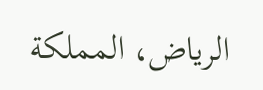الرياض، المملكة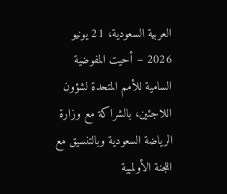العربية السعودية، 21 يونيو 2026 – أحيت المفوضية السامية للأمم المتحدة لشؤون اللاجئين، بالشراكة مع وزارة الرياضة السعودية وبالتنسيق مع اللجنة الأولمبية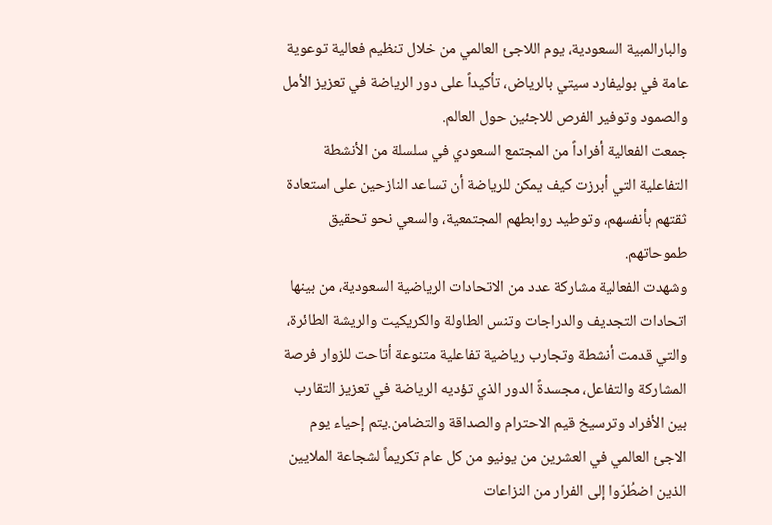والبارالمبية السعودية، يوم اللاجئ العالمي من خلال تنظيم فعالية توعوية عامة في بوليفارد سيتي بالرياض، تأكيداً على دور الرياضة في تعزيز الأمل والصمود وتوفير الفرص للاجئين حول العالم.
جمعت الفعالية أفراداً من المجتمع السعودي في سلسلة من الأنشطة التفاعلية التي أبرزت كيف يمكن للرياضة أن تساعد النازحين على استعادة ثقتهم بأنفسهم، وتوطيد روابطهم المجتمعية، والسعي نحو تحقيق طموحاتهم.
وشهدت الفعالية مشاركة عدد من الاتحادات الرياضية السعودية، من بينها اتحادات التجديف والدراجات وتنس الطاولة والكريكيت والريشة الطائرة، والتي قدمت أنشطة وتجارب رياضية تفاعلية متنوعة أتاحت للزوار فرصة المشاركة والتفاعل، مجسدةً الدور الذي تؤديه الرياضة في تعزيز التقارب بين الأفراد وترسيخ قيم الاحترام والصداقة والتضامن.يتم إحياء يوم الاجئ العالمي في العشرين من يونيو من كل عام تكريماً لشجاعة الملايين الذين اضطُرّوا إلى الفرار من النزاعات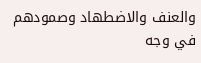والعنف والاضطهاد وصمودهم في وجه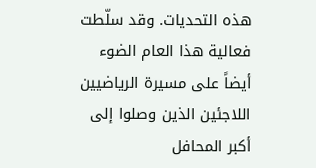هذه التحديات. وقد سلّطت فعالية هذا العام الضوء أيضاً على مسيرة الرياضيين اللاجئين الذين وصلوا إلى أكبر المحافل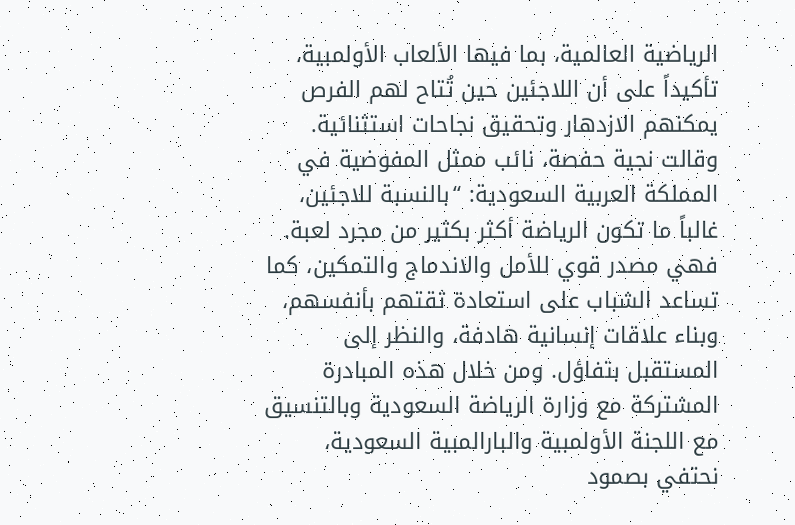الرياضية العالمية، بما فيها الألعاب الأولمبية، تأكيداً على أن اللاجئين حين تُتاح لهم الفرص يمكنهم الازدهار وتحقيق نجاحات استثنائية.
وقالت نجية حفصة، نائب ممثل المفوضية في المملكة العربية السعودية: “بالنسبة للاجئين، غالباً ما تكون الرياضة أكثر بكثير من مجرد لعبة. فهي مصدر قوي للأمل والاندماج والتمكين، كما تساعد الشباب على استعادة ثقتهم بأنفسهم، وبناء علاقات إنسانية هادفة، والنظر إلى المستقبل بتفاؤل. ومن خلال هذه المبادرة المشتركة مع وزارة الرياضة السعودية وبالتنسيق مع اللجنة الأولمبية والبارالمبية السعودية، نحتفي بصمود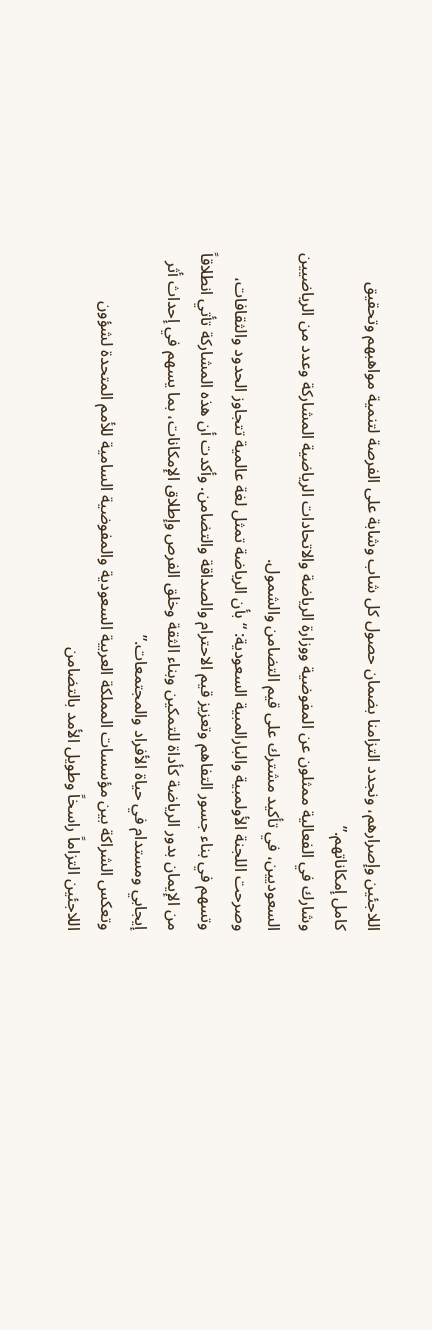اللاجئين وإصرارهم، ونجدد التزامنا بضمان حصول كل شاب وشابة على الفرصة لتنمية مواهبهم وتحقيق كامل إمكاناتهم.”
وشارك في الفعالية ممثلون عن المفوضية ووزارة الرياضة والاتحادات الرياضية المشاركة وعدد من الرياضيين السعوديين، في تأكيد مشترك على قيم التضامن والشمول.
وصرحت اللجنة الأولمبية والبارالمبية السعودية: “بأن الرياضة تمثل لغة عالمية تتجاوز الحدود والثقافات، وتسهم في بناء جسور التفاهم وتعزيز قيم الاحترام والصداقة والتضامن. وأكدت أن هذه المشاركة تأتي انطلاقاً من الإيمان بدور الرياضة كأداة للتمكين وبناء الثقة وخلق الفرص وإطلاق الإمكانات، بما يسهم في إحداث أثر إيجابي ومستدام في حياة الأفراد والمجتمعات.”
وتعكس الشراكة بين مؤسسات المملكة العربية السعودية والمفوضية السامية للأمم المتحدة لشؤون اللاجئين التزاماً راسخاً وطويل الأمد بالتضامن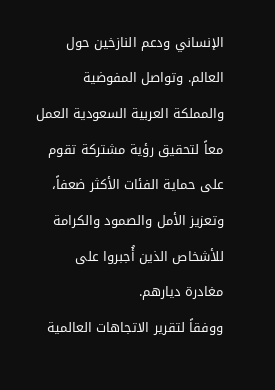الإنساني ودعم النازخين حول العالم. وتواصل المفوضية والمملكة العربية السعودية العمل معاً لتحقيق رؤية مشتركة تقوم على حماية الفئات الأكثر ضعفاً، وتعزيز الأمل والصمود والكرامة للأشخاص الذين أُجبروا على مغادرة ديارهم.
ووفقاً لتقرير الاتجاهات العالمية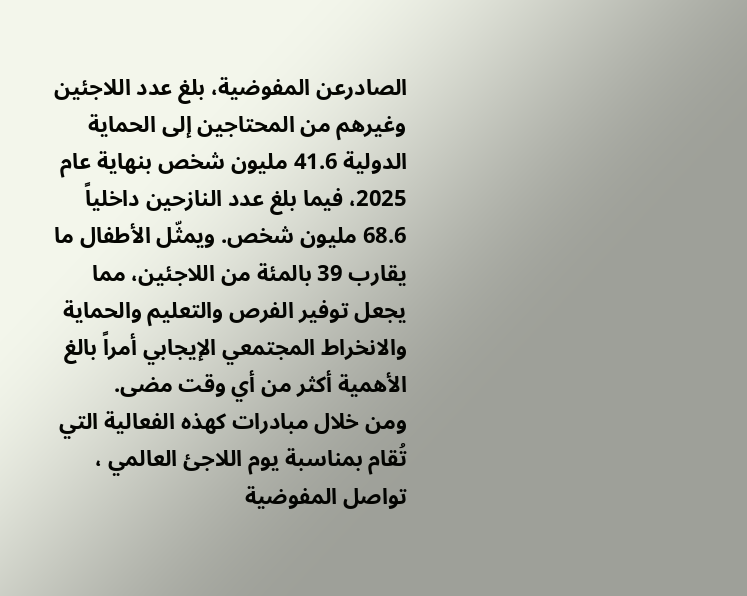الصادرعن المفوضية، بلغ عدد اللاجئين وغيرهم من المحتاجين إلى الحماية الدولية 41.6 مليون شخص بنهاية عام 2025، فيما بلغ عدد النازحين داخلياً 68.6 مليون شخص. ويمثّل الأطفال ما يقارب 39 بالمئة من اللاجئين، مما يجعل توفير الفرص والتعليم والحماية والانخراط المجتمعي الإيجابي أمراً بالغ الأهمية أكثر من أي وقت مضى.
ومن خلال مبادرات كهذه الفعالية التي تُقام بمناسبة يوم اللاجئ العالمي ، تواصل المفوضية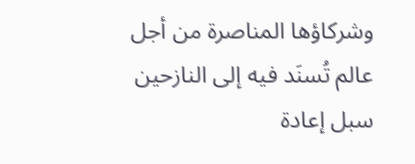وشركاؤها المناصرة من أجل عالم تُسنَد فيه إلى النازحين سبل إعادة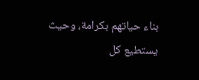بناء حياتهم بكرامة، وحيث يستطيع كل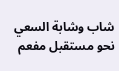شاب وشابة السعي نحو مستقبل مفعم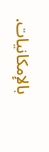بالإمكانيات.